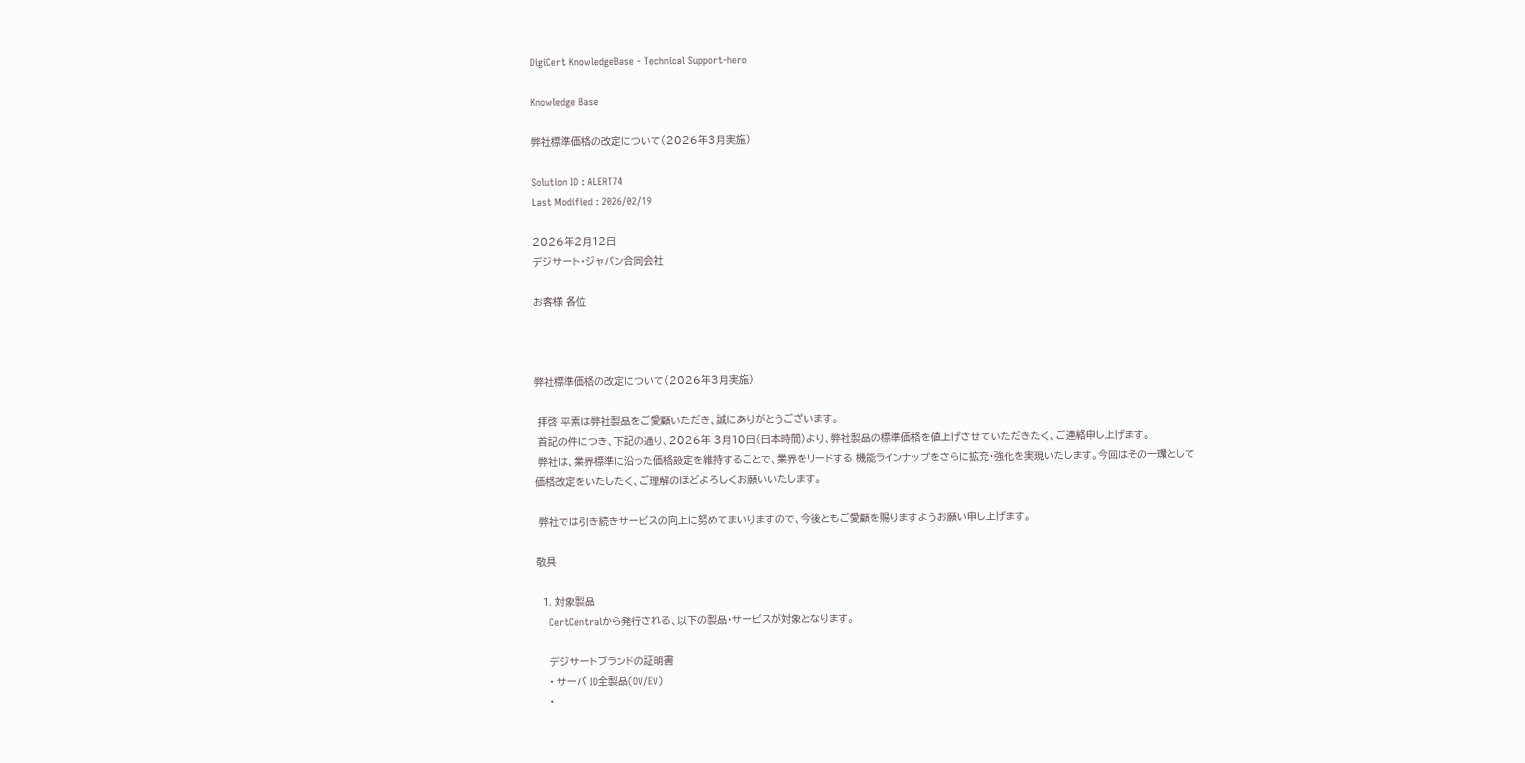DigiCert KnowledgeBase - Technical Support-hero

Knowledge Base

弊社標準価格の改定について(2026年3月実施)

Solution ID : ALERT74
Last Modified : 2026/02/19

2026年2月12日
デジサート・ジャパン合同会社

お客様 各位



弊社標準価格の改定について(2026年3月実施)

 拝啓 平素は弊社製品をご愛顧いただき、誠にありがとうございます。
 首記の件につき、下記の通り、2026年 3月10日(日本時間)より、弊社製品の標準価格を値上げさせていただきたく、ご連絡申し上げます。
 弊社は、業界標準に沿った価格設定を維持することで、業界をリードする 機能ラインナップをさらに拡充・強化を実現いたします。今回はその一環として
価格改定をいたしたく、ご理解のほどよろしくお願いいたします。

 弊社では引き続きサービスの向上に努めてまいりますので、今後ともご愛顧を賜りますようお願い申し上げます。

敬具

  1. 対象製品
    CertCentralから発行される、以下の製品・サービスが対象となります。

    デジサートブランドの証明書
    • サーバ ID全製品(OV/EV)
    •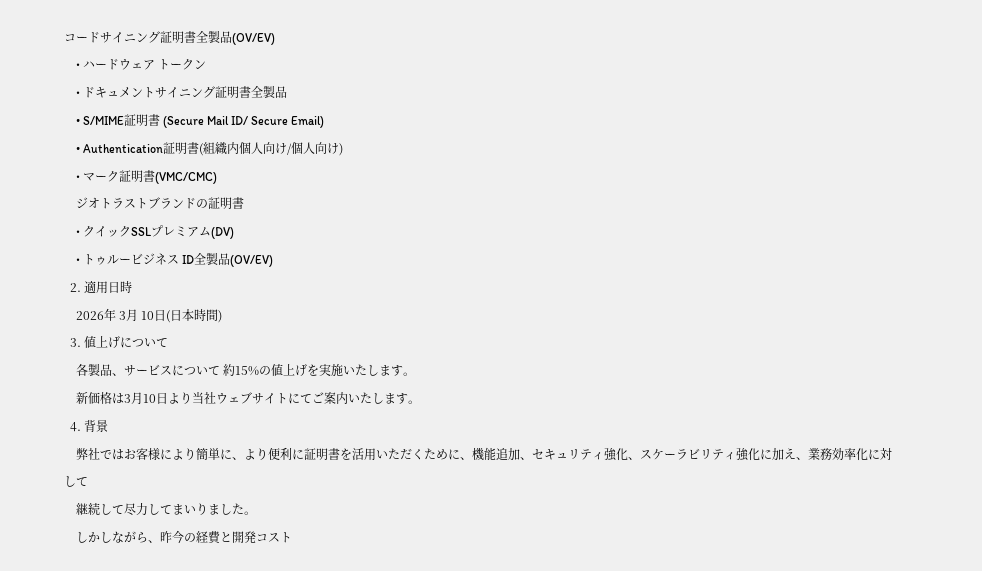コードサイニング証明書全製品(OV/EV)
    • ハードウェア トークン
    • ドキュメントサイニング証明書全製品
    • S/MIME証明書 (Secure Mail ID/ Secure Email)
    • Authentication証明書(組織内個人向け/個人向け)
    • マーク証明書(VMC/CMC)
    ジオトラストブランドの証明書
    • クイックSSLプレミアム(DV)
    • トゥルービジネス ID全製品(OV/EV)
  2. 適用日時
    2026年 3月 10日(日本時間)
  3. 値上げについて
    各製品、サービスについて 約15%の値上げを実施いたします。
    新価格は3月10日より当社ウェブサイトにてご案内いたします。
  4. 背景
    弊社ではお客様により簡単に、より便利に証明書を活用いただくために、機能追加、セキュリティ強化、スケーラビリティ強化に加え、業務効率化に対して
    継続して尽力してまいりました。
    しかしながら、昨今の経費と開発コスト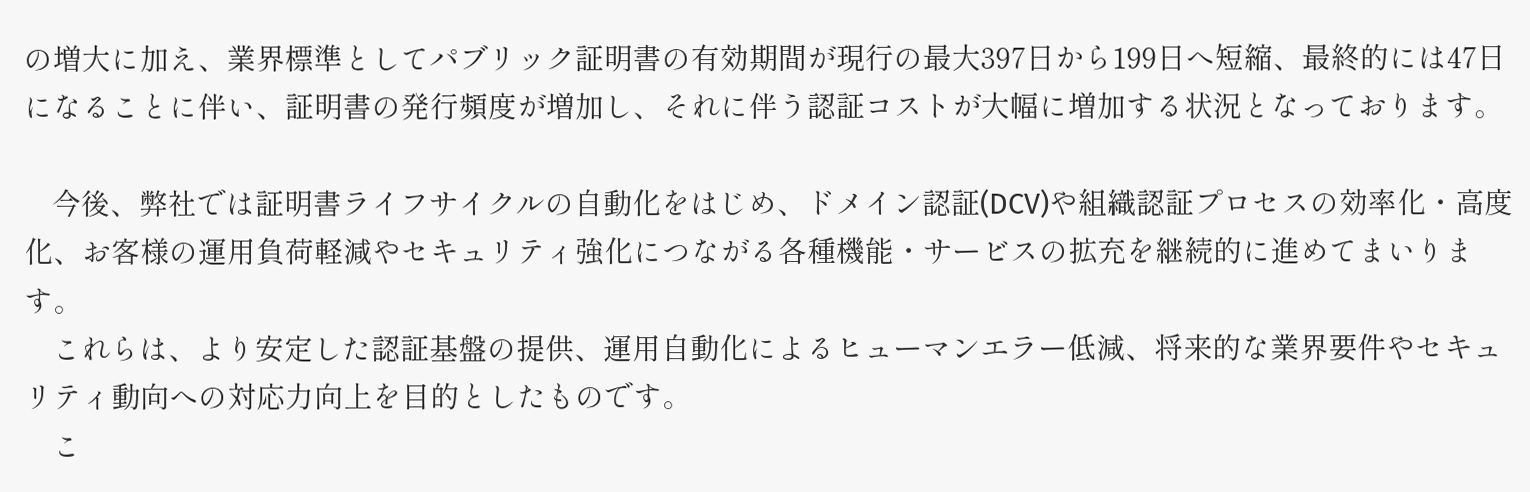の増大に加え、業界標準としてパブリック証明書の有効期間が現行の最大397日から199日へ短縮、最終的には47日になることに伴い、証明書の発行頻度が増加し、それに伴う認証コストが大幅に増加する状況となっております。

    今後、弊社では証明書ライフサイクルの自動化をはじめ、ドメイン認証(DCV)や組織認証プロセスの効率化・高度化、お客様の運用負荷軽減やセキュリティ強化につながる各種機能・サービスの拡充を継続的に進めてまいります。
    これらは、より安定した認証基盤の提供、運用自動化によるヒューマンエラー低減、将来的な業界要件やセキュリティ動向への対応力向上を目的としたものです。
    こ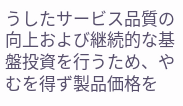うしたサービス品質の向上および継続的な基盤投資を行うため、やむを得ず製品価格を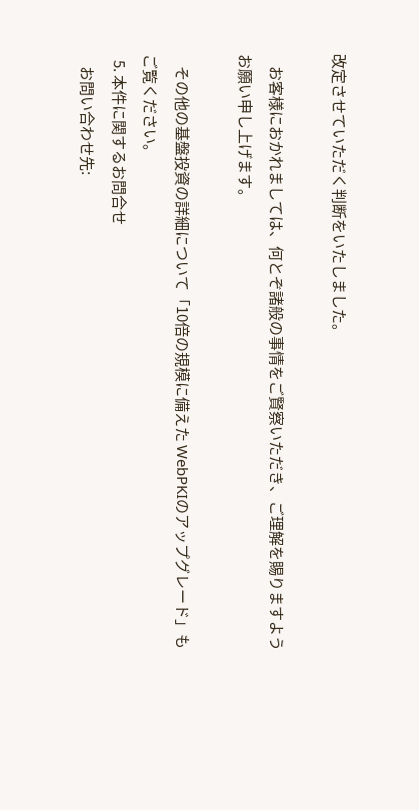改定させていただく判断をいたしました。

    お客様におかれましては、何とぞ諸般の事情をご賢察いただき、ご理解を賜りますようお願い申し上げます。

    その他の基盤投資の詳細について「10倍の規模に備えた WebPKIのアップグレード」もご覧ください。
  5. 本件に関するお問合せ
    お問い合わせ先: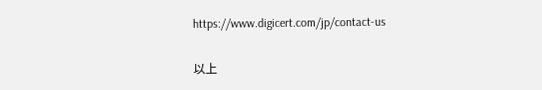https://www.digicert.com/jp/contact-us

以上